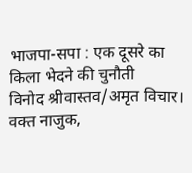भाजपा-सपा : एक दूसरे का किला भेदने की चुनौती
विनोद श्रीवास्तव/अमृत विचार। वक्त नाजुक,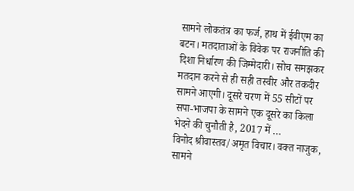सामने लोकतंत्र का फर्ज, हाथ में ईवीएम का बटन। मतदाताओं के विवेक पर राजनीति की दिशा निर्धारण की जिम्मेदारी। सोच समझकर मतदान करने से ही सही तस्वीर और तकदीर सामने आएगी। दूसरे चरण में 55 सीटों पर सपा-भाजपा के सामने एक दूसरे का किला भेदने की चुनौती है, 2017 में …
विनोद श्रीवास्तव/अमृत विचार। वक्त नाजुक, सामने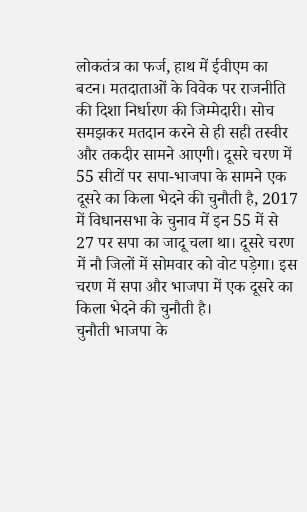लोकतंत्र का फर्ज, हाथ में ईवीएम का बटन। मतदाताओं के विवेक पर राजनीति की दिशा निर्धारण की जिम्मेदारी। सोच समझकर मतदान करने से ही सही तस्वीर और तकदीर सामने आएगी। दूसरे चरण में 55 सीटों पर सपा-भाजपा के सामने एक दूसरे का किला भेदने की चुनौती है, 2017 में विधानसभा के चुनाव में इन 55 में से 27 पर सपा का जादू चला था। दूसरे चरण में नौ जिलों में सोमवार को वोट पड़ेगा। इस चरण में सपा और भाजपा में एक दूसरे का किला भेदने की चुनौती है।
चुनौती भाजपा के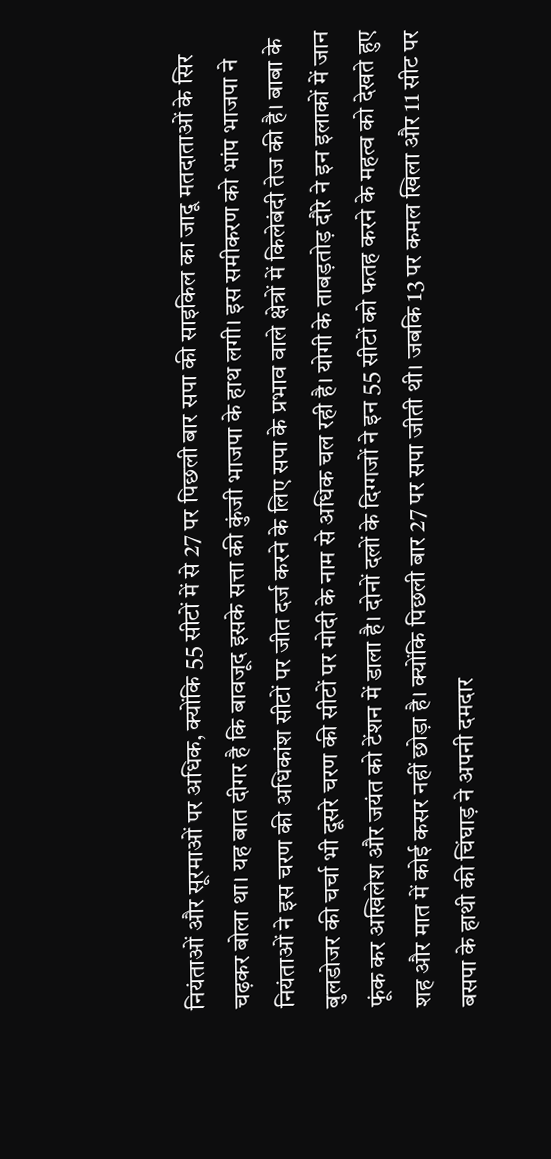नियंताओं और सूरमाओं पर अधिक, क्योंकि 55 सीटों में से 27 पर पिछली बार सपा की साइकिल का जादू मतदाताओं के सिर चढ़कर बोला था। यह बात दीगर है कि बावजूद इसके सत्ता की कुंजी भाजपा के हाथ लगी। इस समीकरण को भांप भाजपा ने नियंताओं ने इस चरण की अधिकांश सीटों पर जीत दर्ज करने के लिए सपा के प्रभाव वाले क्षेत्रों में किलेबंदी तेज की है। बाबा के बुलडोजर की चर्चा भी दूसरे चरण की सीटों पर मोदी के नाम से अधिक चल रही है। योगी के ताबड़तोड़ दौरे ने इन इलाकों में जान फूंक कर अखिलेश और जयंत को टेंशन में डाला है। दोनों दलों के दिग्गजों ने इन 55 सीटों को फतह करने के महत्व को देखते हुए शह और मात में कोई कसर नहीं छोड़ा है। क्योंकि पिछली बार 27 पर सपा जीती थी। जबकि 13 पर कमल खिला और 11 सीट पर बसपा के हाथी की चिंघाड़ ने अपनी दमदार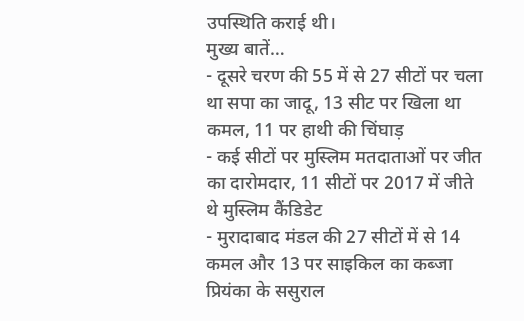उपस्थिति कराई थी।
मुख्य बातें…
- दूसरे चरण की 55 में से 27 सीटों पर चला था सपा का जादू, 13 सीट पर खिला था कमल, 11 पर हाथी की चिंघाड़
- कई सीटों पर मुस्लिम मतदाताओं पर जीत का दारोमदार, 11 सीटों पर 2017 में जीते थे मुस्लिम कैंडिडेट
- मुरादाबाद मंडल की 27 सीटों में से 14 कमल और 13 पर साइकिल का कब्जा
प्रियंका के ससुराल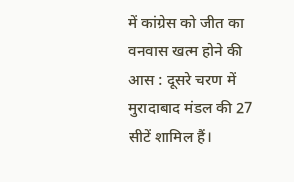में कांग्रेस को जीत का वनवास खत्म होने की आस : दूसरे चरण में मुरादाबाद मंडल की 27 सीटें शामिल हैं।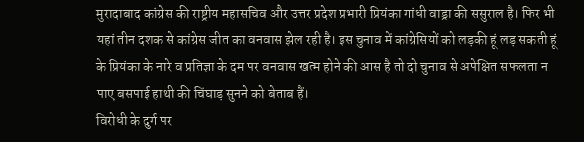मुरादाबाद कांग्रेस की राष्ट्रीय महासचिव और उत्तर प्रदेश प्रभारी प्रियंका गांधी वाड्रा की ससुराल है। फिर भी यहां तीन दशक से कांग्रेस जीत का वनवास झेल रही है। इस चुनाव में कांग्रेसियों को लड़की हूं लड़ सकती हूं के प्रियंका के नारे व प्रतिज्ञा के दम पर वनवास खत्म होने की आस है तो दो चुनाव से अपेक्षित सफलता न पाए बसपाई हाथी की चिंघाड़ सुनने को बेताब हैं।
विरोधी के दुर्ग पर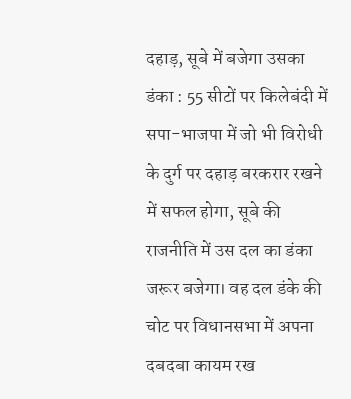दहाड़, सूबे में बजेगा उसका डंका : 55 सीटों पर किलेबंदी में सपा-भाजपा में जो भी विरोधी के दुर्ग पर दहाड़ बरकरार रखने में सफल होगा, सूबे की राजनीति में उस दल का डंका जरूर बजेगा। वह दल डंके की चोट पर विधानसभा में अपना दबदबा कायम रख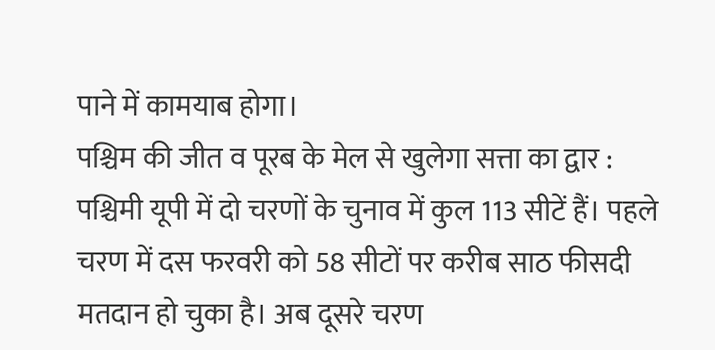पाने में कामयाब होगा।
पश्चिम की जीत व पूरब के मेल से खुलेगा सत्ता का द्वार : पश्चिमी यूपी में दो चरणों के चुनाव में कुल 113 सीटें हैं। पहले चरण में दस फरवरी को 58 सीटों पर करीब साठ फीसदी मतदान हो चुका है। अब दूसरे चरण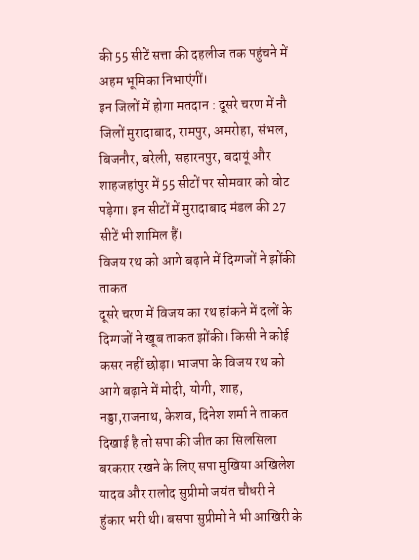की 55 सीटें सत्ता की दहलीज तक पहुंचने में अहम भूमिका निभाएंगीं।
इन जिलों में होगा मतदान : दूसरे चरण में नौ जिलों मुरादाबाद, रामपुर, अमरोहा, संभल, बिजनौर, बरेली, सहारनपुर, बदायूं और शाहजहांपुर में 55 सीटों पर सोमवार को वोट पड़ेगा। इन सीटों में मुरादाबाद मंडल की 27 सीटें भी शामिल हैं।
विजय रथ को आगे बढ़ाने में दिग्गजों ने झोंकी ताकत
दूसरे चरण में विजय का रथ हांकने में दलों के दिग्गजों ने खूब ताकत झोंकी। किसी ने कोई कसर नहीं छोड़ा। भाजपा के विजय रथ को आगे बढ़ाने में मोदी, योगी, शाह, नड्डा,राजनाथ, केशव, दिनेश शर्मा ने ताकत दिखाई है तो सपा की जीत का सिलसिला बरकरार रखने के लिए सपा मुखिया अखिलेश यादव और रालोद सुप्रीमो जयंत चौधरी ने हुंकार भरी थी। बसपा सुप्रीमो ने भी आखिरी के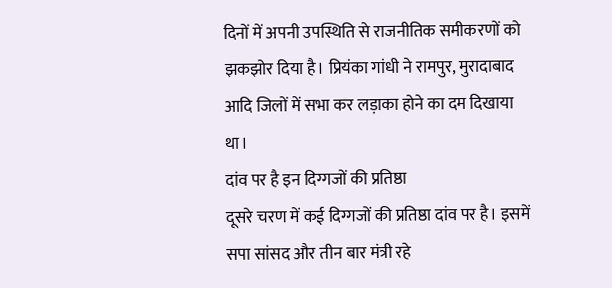दिनों में अपनी उपस्थिति से राजनीतिक समीकरणों को झकझोर दिया है। प्रियंका गांधी ने रामपुर, मुरादाबाद आदि जिलों में सभा कर लड़ाका होने का दम दिखाया था।
दांव पर है इन दिग्गजों की प्रतिष्ठा
दूसरे चरण में कई दिग्गजों की प्रतिष्ठा दांव पर है। इसमें सपा सांसद और तीन बार मंत्री रहे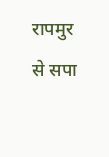रापमुर से सपा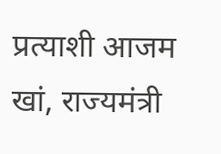प्रत्याशी आजम खां, राज्यमंत्री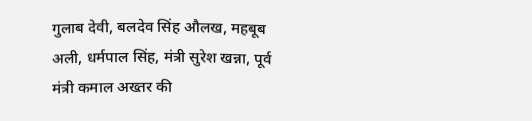गुलाब देवी, बलदेव सिंह औलख, महबूब अली, धर्मपाल सिंह, मंत्री सुरेश खन्ना, पूर्व मंत्री कमाल अख्तर की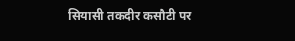सियासी तकदीर कसौटी पर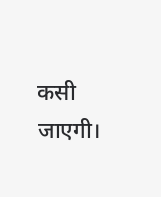कसी जाएगी।